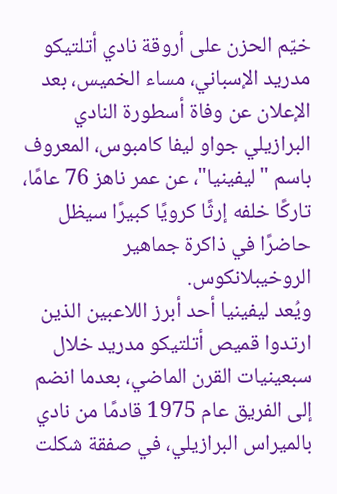خيّم الحزن على أروقة نادي أتلتيكو مدريد الإسباني، مساء الخميس، بعد الإعلان عن وفاة أسطورة النادي البرازيلي جواو ليفا كامبوس، المعروف باسم "ليفينيا"، عن عمر ناهز 76 عامًا، تاركًا خلفه إرثًا كرويًا كبيرًا سيظل حاضرًا في ذاكرة جماهير الروخيبلانكوس.
ويُعد ليفينيا أحد أبرز اللاعبين الذين ارتدوا قميص أتلتيكو مدريد خلال سبعينيات القرن الماضي، بعدما انضم إلى الفريق عام 1975 قادمًا من نادي بالميراس البرازيلي، في صفقة شكلت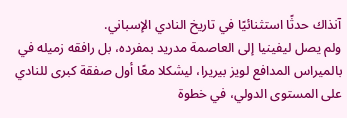آنذاك حدثًا استثنائيًا في تاريخ النادي الإسباني.
ولم يصل ليفينيا إلى العاصمة مدريد بمفرده، بل رافقه زميله في بالميراس المدافع لويز بيريرا، ليشكلا معًا أول صفقة كبرى للنادي على المستوى الدولي، في خطوة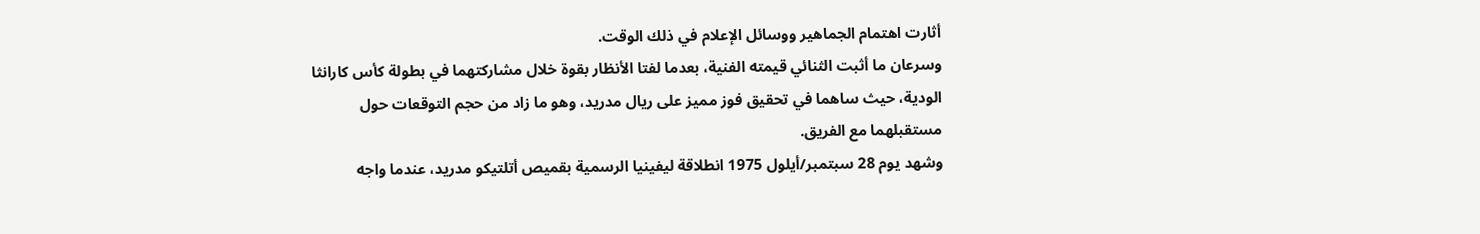أثارت اهتمام الجماهير ووسائل الإعلام في ذلك الوقت.
وسرعان ما أثبت الثنائي قيمته الفنية، بعدما لفتا الأنظار بقوة خلال مشاركتهما في بطولة كأس كارانثا الودية، حيث ساهما في تحقيق فوز مميز على ريال مدريد، وهو ما زاد من حجم التوقعات حول مستقبلهما مع الفريق.
وشهد يوم 28 سبتمبر/أيلول 1975 انطلاقة ليفينيا الرسمية بقميص أتلتيكو مدريد، عندما واجه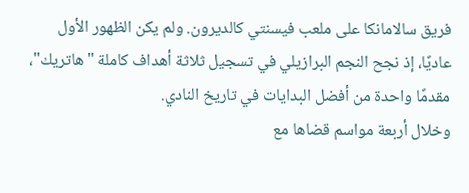فريق سالامانكا على ملعب فيسنتي كالديرون. ولم يكن الظهور الأول عاديًا، إذ نجح النجم البرازيلي في تسجيل ثلاثة أهداف كاملة "هاتريك"، مقدمًا واحدة من أفضل البدايات في تاريخ النادي.
وخلال أربعة مواسم قضاها مع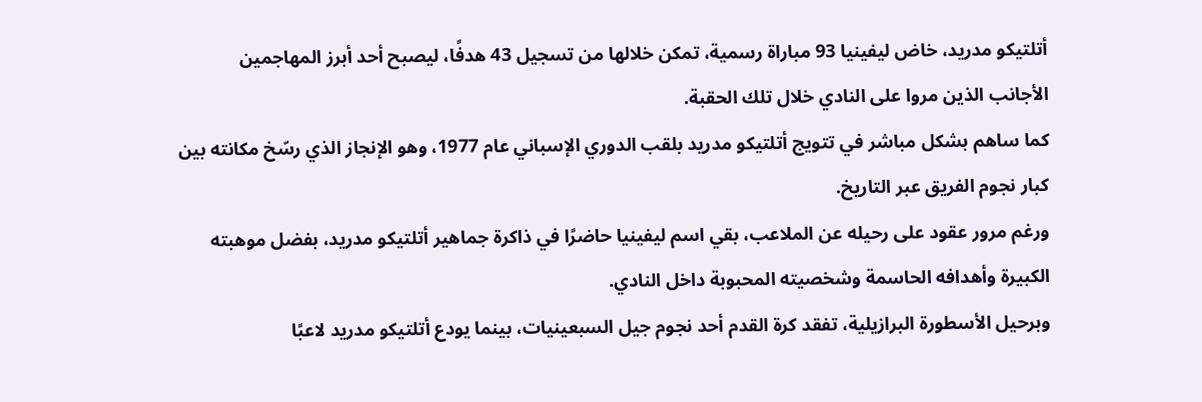أتلتيكو مدريد، خاض ليفينيا 93 مباراة رسمية، تمكن خلالها من تسجيل 43 هدفًا، ليصبح أحد أبرز المهاجمين الأجانب الذين مروا على النادي خلال تلك الحقبة.
كما ساهم بشكل مباشر في تتويج أتلتيكو مدريد بلقب الدوري الإسباني عام 1977، وهو الإنجاز الذي رسّخ مكانته بين كبار نجوم الفريق عبر التاريخ.
ورغم مرور عقود على رحيله عن الملاعب، بقي اسم ليفينيا حاضرًا في ذاكرة جماهير أتلتيكو مدريد، بفضل موهبته الكبيرة وأهدافه الحاسمة وشخصيته المحبوبة داخل النادي.
وبرحيل الأسطورة البرازيلية، تفقد كرة القدم أحد نجوم جيل السبعينيات، بينما يودع أتلتيكو مدريد لاعبًا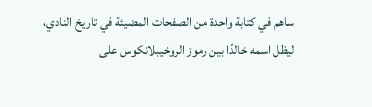ساهم في كتابة واحدة من الصفحات المضيئة في تاريخ النادي، ليظل اسمه خالدًا بين رموز الروخيبلانكوس على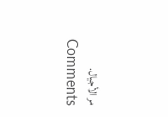مر الأجيال.
Comments